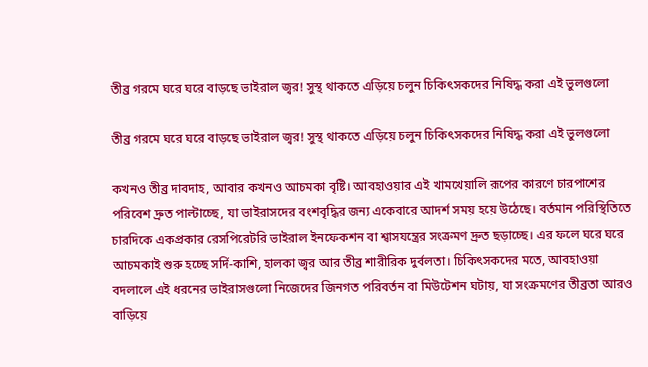তীব্র গরমে ঘরে ঘরে বাড়ছে ভাইরাল জ্বর! সুস্থ থাকতে এড়িয়ে চলুন চিকিৎসকদের নিষিদ্ধ করা এই ভুলগুলো

তীব্র গরমে ঘরে ঘরে বাড়ছে ভাইরাল জ্বর! সুস্থ থাকতে এড়িয়ে চলুন চিকিৎসকদের নিষিদ্ধ করা এই ভুলগুলো

কখনও তীব্র দাবদাহ, আবার কখনও আচমকা বৃষ্টি। আবহাওয়ার এই খামখেয়ালি রূপের কারণে চারপাশের পরিবেশ দ্রুত পাল্টাচ্ছে, যা ভাইরাসদের বংশবৃদ্ধির জন্য একেবারে আদর্শ সময় হয়ে উঠেছে। বর্তমান পরিস্থিতিতে চারদিকে একপ্রকার রেসপিরেটরি ভাইরাল ইনফেকশন বা শ্বাসযন্ত্রের সংক্রমণ দ্রুত ছড়াচ্ছে। এর ফলে ঘরে ঘরে আচমকাই শুরু হচ্ছে সর্দি-কাশি, হালকা জ্বর আর তীব্র শারীরিক দুর্বলতা। চিকিৎসকদের মতে, আবহাওয়া বদলালে এই ধরনের ভাইরাসগুলো নিজেদের জিনগত পরিবর্তন বা মিউটেশন ঘটায়, যা সংক্রমণের তীব্রতা আরও বাড়িয়ে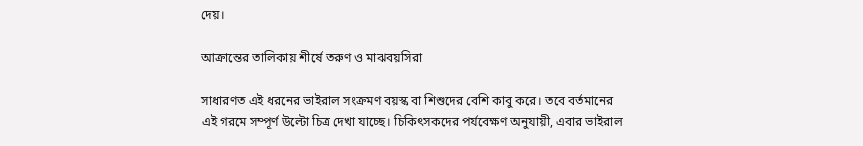দেয়।

আক্রান্তের তালিকায় শীর্ষে তরুণ ও মাঝবয়সিরা

সাধারণত এই ধরনের ভাইরাল সংক্রমণ বয়স্ক বা শিশুদের বেশি কাবু করে। তবে বর্তমানের এই গরমে সম্পূর্ণ উল্টো চিত্র দেখা যাচ্ছে। চিকিৎসকদের পর্যবেক্ষণ অনুযায়ী, এবার ভাইরাল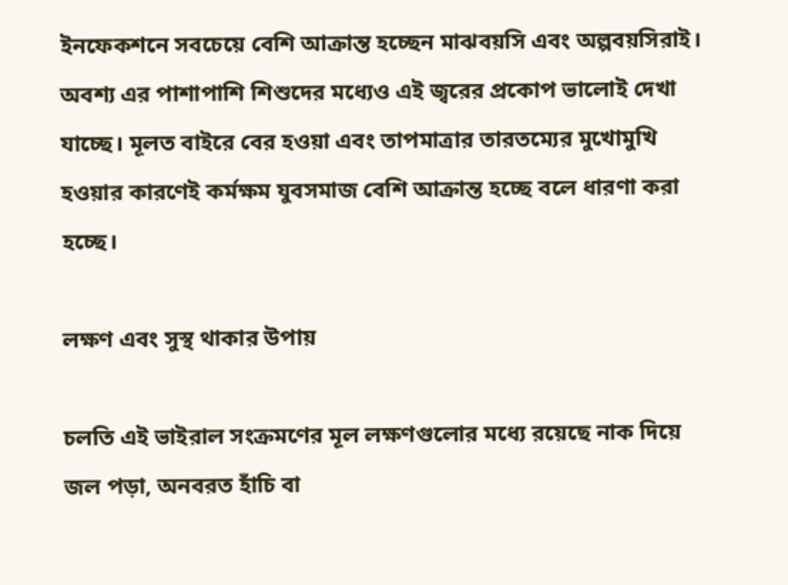ইনফেকশনে সবচেয়ে বেশি আক্রান্ত হচ্ছেন মাঝবয়সি এবং অল্পবয়সিরাই। অবশ্য এর পাশাপাশি শিশুদের মধ্যেও এই জ্বরের প্রকোপ ভালোই দেখা যাচ্ছে। মূলত বাইরে বের হওয়া এবং তাপমাত্রার তারতম্যের মুখোমুখি হওয়ার কারণেই কর্মক্ষম যুবসমাজ বেশি আক্রান্ত হচ্ছে বলে ধারণা করা হচ্ছে।

লক্ষণ এবং সুস্থ থাকার উপায়

চলতি এই ভাইরাল সংক্রমণের মূল লক্ষণগুলোর মধ্যে রয়েছে নাক দিয়ে জল পড়া, অনবরত হাঁচি বা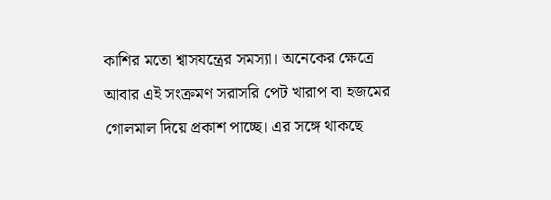কাশির মতো শ্বাসযন্ত্রের সমস্যা। অনেকের ক্ষেত্রে আবার এই সংক্রমণ সরাসরি পেট খারাপ বা হজমের গোলমাল দিয়ে প্রকাশ পাচ্ছে। এর সঙ্গে থাকছে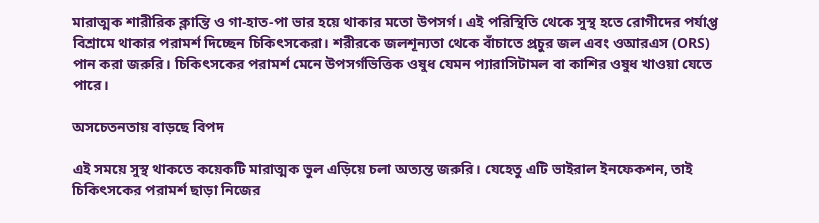মারাত্মক শারীরিক ক্লান্তি ও গা-হাত-পা ভার হয়ে থাকার মতো উপসর্গ। এই পরিস্থিতি থেকে সুস্থ হতে রোগীদের পর্যাপ্ত বিশ্রামে থাকার পরামর্শ দিচ্ছেন চিকিৎসকেরা। শরীরকে জলশূন্যতা থেকে বাঁচাতে প্রচুর জল এবং ওআরএস (ORS) পান করা জরুরি। চিকিৎসকের পরামর্শ মেনে উপসর্গভিত্তিক ওষুধ যেমন প্যারাসিটামল বা কাশির ওষুধ খাওয়া যেতে পারে।

অসচেতনতায় বাড়ছে বিপদ

এই সময়ে সুস্থ থাকতে কয়েকটি মারাত্মক ভুল এড়িয়ে চলা অত্যন্ত জরুরি। যেহেতু এটি ভাইরাল ইনফেকশন, তাই চিকিৎসকের পরামর্শ ছাড়া নিজের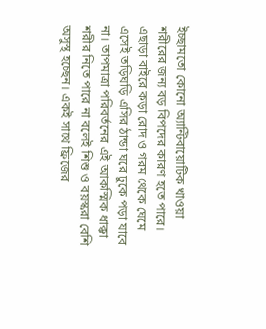ইচ্ছামতো কোনো অ্যান্টিবায়োটিক খাওয়া শরীরের জন্য বড় বিপদের কারণ হতে পারে। এছাড়া বাইরে কড়া রোদ ও গরম থেকে ঘেমে এসেই তড়িঘড়ি এসির ঠান্ডা ঘরে ঢুকে পড়া যাবে না। তাপমাত্রা পরিবর্তনের এই আকস্মিক ধাক্কা শরীর নিতে পারে না বলেই শিশু ও বয়স্করা বেশি অসুস্থ হচ্ছেন। একই সাথে ফ্রিজের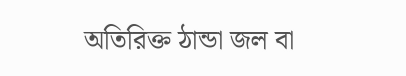অতিরিক্ত ঠান্ডা জল বা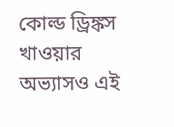কোল্ড ড্রিঙ্কস খাওয়ার অভ্যাসও এই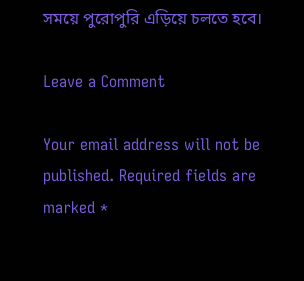সময়ে পুরোপুরি এড়িয়ে চলতে হবে।

Leave a Comment

Your email address will not be published. Required fields are marked *